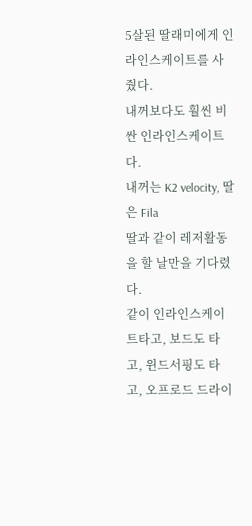5살된 딸래미에게 인라인스케이트를 사줬다.
내꺼보다도 훨씬 비싼 인라인스케이트다.
내꺼는 K2 velocity, 딸은 Fila
딸과 같이 레저활동을 할 날만을 기다렸다.
같이 인라인스케이트타고, 보드도 타고, 윈드서핑도 타고, 오프로드 드라이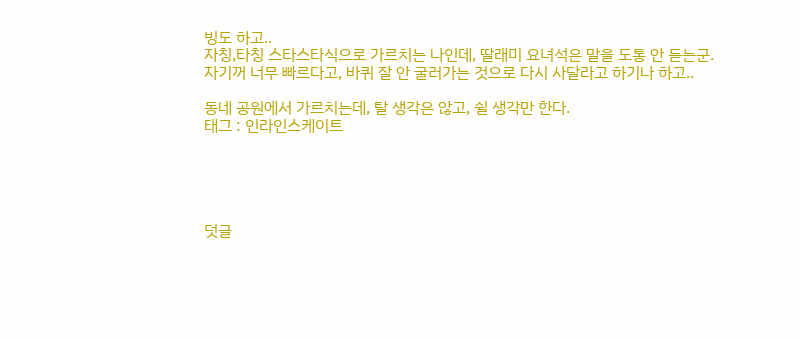빙도 하고..
자칭,타칭 스타스타식으로 가르치는 나인데, 딸래미 요녀석은 말을 도통 안 듣는군.
자기꺼 너무 빠르다고, 바퀴 잘 안 굴러가는 것으로 다시 사달라고 하기나 하고..

동네 공원에서 가르치는데, 탈 생각은 않고, 쉴 생각만 한다.
태그 : 인라인스케이트





덧글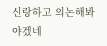신랑하고 의논해봐야겠네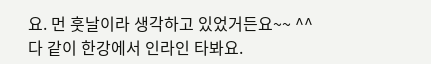요. 먼 훗날이라 생각하고 있었거든요~~ ^^
다 같이 한강에서 인라인 타봐요.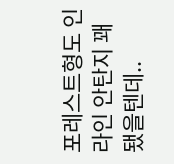포레스트형도 인라인 안탄지 꽤 됐을텐데..